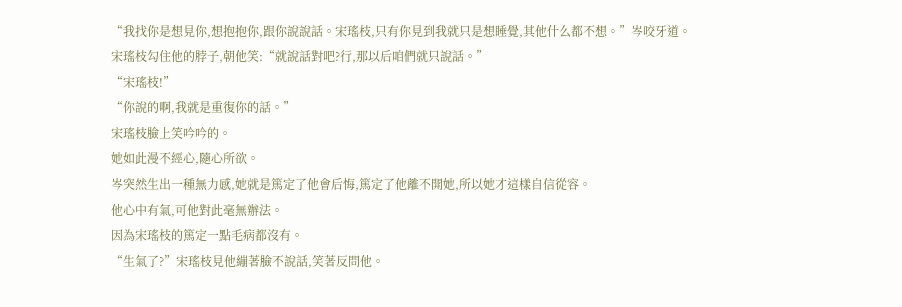“我找你是想見你,想抱抱你,跟你說說話。宋瑤枝,只有你見到我就只是想睡覺,其他什么都不想。”岑咬牙道。
宋瑤枝勾住他的脖子,朝他笑:“就說話對吧?行,那以后咱們就只說話。”
“宋瑤枝!”
“你說的啊,我就是重復你的話。”
宋瑤枝臉上笑吟吟的。
她如此漫不經心,隨心所欲。
岑突然生出一種無力感,她就是篤定了他會后悔,篤定了他離不開她,所以她才這樣自信從容。
他心中有氣,可他對此毫無辦法。
因為宋瑤枝的篤定一點毛病都沒有。
“生氣了?”宋瑤枝見他繃著臉不說話,笑著反問他。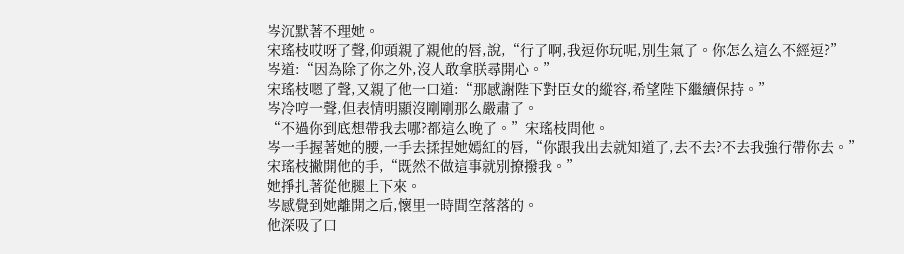岑沉默著不理她。
宋瑤枝哎呀了聲,仰頭親了親他的唇,說,“行了啊,我逗你玩呢,別生氣了。你怎么這么不經逗?”
岑道:“因為除了你之外,沒人敢拿朕尋開心。”
宋瑤枝嗯了聲,又親了他一口道:“那感謝陛下對臣女的縱容,希望陛下繼續保持。”
岑冷哼一聲,但表情明顯沒剛剛那么嚴肅了。
“不過你到底想帶我去哪?都這么晚了。”宋瑤枝問他。
岑一手握著她的腰,一手去揉捏她嫣紅的唇,“你跟我出去就知道了,去不去?不去我強行帶你去。”
宋瑤枝撇開他的手,“既然不做這事就別撩撥我。”
她掙扎著從他腿上下來。
岑感覺到她離開之后,懷里一時間空落落的。
他深吸了口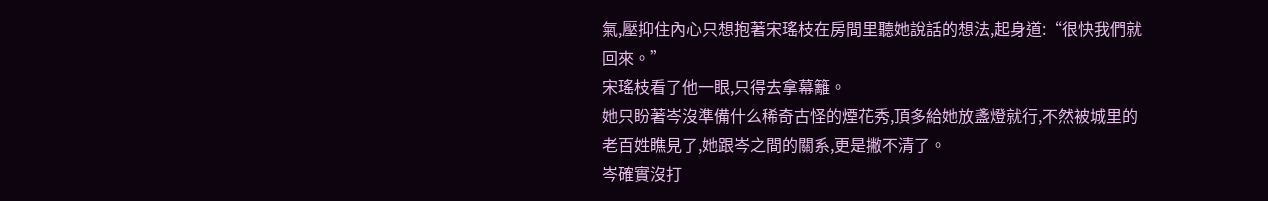氣,壓抑住內心只想抱著宋瑤枝在房間里聽她說話的想法,起身道:“很快我們就回來。”
宋瑤枝看了他一眼,只得去拿幕籬。
她只盼著岑沒準備什么稀奇古怪的煙花秀,頂多給她放盞燈就行,不然被城里的老百姓瞧見了,她跟岑之間的關系,更是撇不清了。
岑確實沒打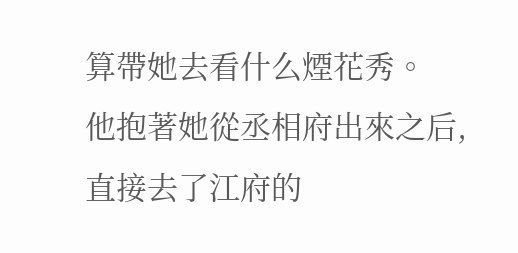算帶她去看什么煙花秀。
他抱著她從丞相府出來之后,直接去了江府的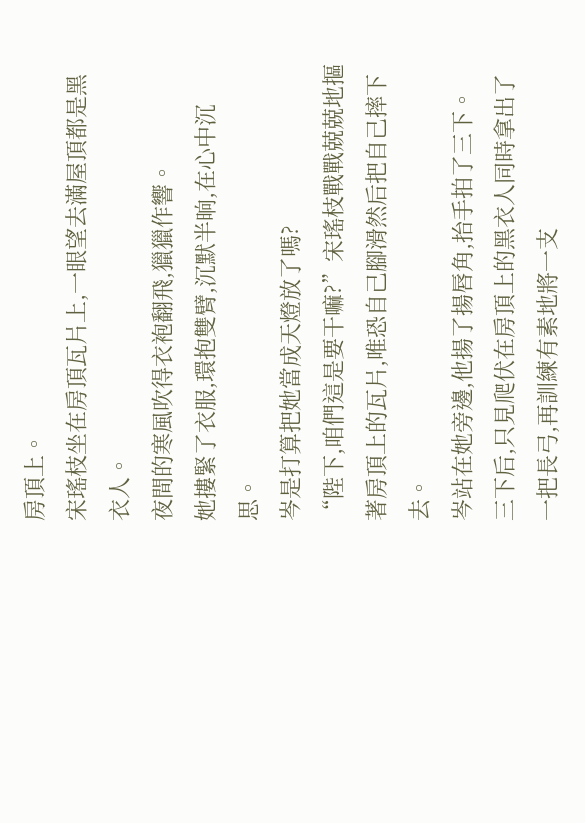房頂上。
宋瑤枝坐在房頂瓦片上,一眼望去滿屋頂都是黑衣人。
夜間的寒風吹得衣袍翻飛,獵獵作響。
她摟緊了衣服,環抱雙臂,沉默半晌,在心中沉思。
岑是打算把她當成天燈放了嗎?
“陛下,咱們這是要干嘛?”宋瑤枝戰戰兢兢地摳著房頂上的瓦片,唯恐自己腳滑然后把自己摔下去。
岑站在她旁邊,他揚了揚唇角,抬手拍了三下。
三下后,只見爬伏在房頂上的黑衣人同時拿出了一把長弓,再訓練有素地將一支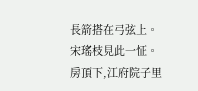長箭搭在弓弦上。
宋瑤枝見此一怔。
房頂下,江府院子里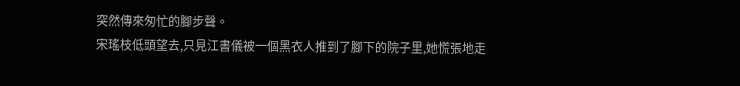突然傳來匆忙的腳步聲。
宋瑤枝低頭望去,只見江書儀被一個黑衣人推到了腳下的院子里,她慌張地走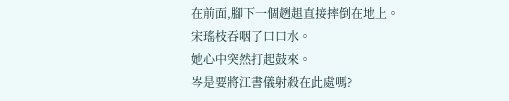在前面,腳下一個趔趄直接摔倒在地上。
宋瑤枝吞咽了口口水。
她心中突然打起鼓來。
岑是要將江書儀射殺在此處嗎?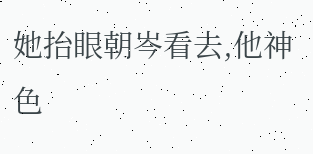她抬眼朝岑看去,他神色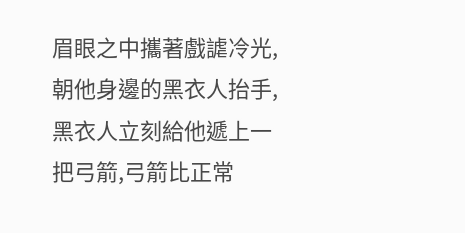眉眼之中攜著戲謔冷光,朝他身邊的黑衣人抬手,黑衣人立刻給他遞上一把弓箭,弓箭比正常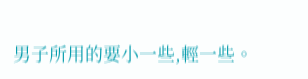男子所用的要小一些,輕一些。